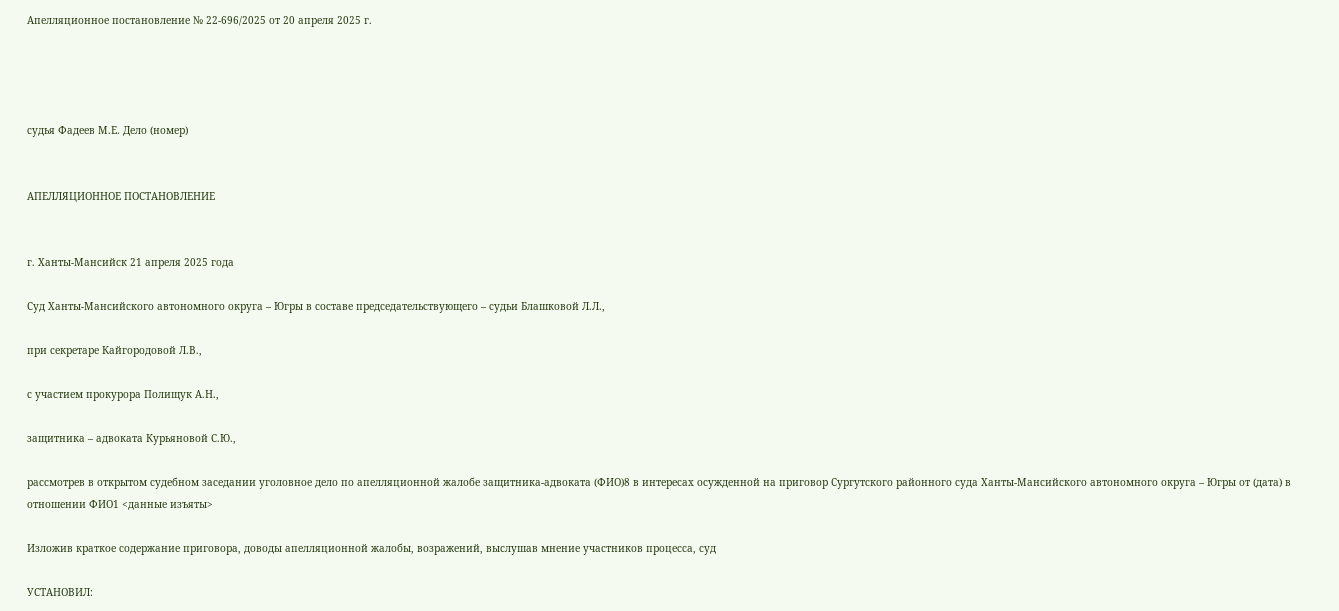Апелляционное постановление № 22-696/2025 от 20 апреля 2025 г.




судья Фадеев М.Е. Дело (номер)


АПЕЛЛЯЦИОННОЕ ПОСТАНОВЛЕНИЕ


г. Ханты-Мансийск 21 апреля 2025 года

Суд Ханты-Мансийского автономного округа – Югры в составе председательствующего – судьи Блашковой Л.Л.,

при секретаре Кайгородовой Л.В.,

с участием прокурора Полищук А.Н.,

защитника – адвоката Курьяновой С.Ю.,

рассмотрев в открытом судебном заседании уголовное дело по апелляционной жалобе защитника-адвоката (ФИО)8 в интересах осужденной на приговор Сургутского районного суда Ханты-Мансийского автономного округа – Югры от (дата) в отношении ФИО1 <данные изъяты>

Изложив краткое содержание приговора, доводы апелляционной жалобы, возражений, выслушав мнение участников процесса, суд

УСТАНОВИЛ: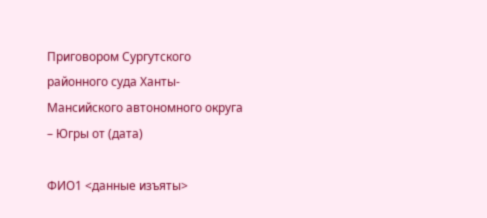Приговором Сургутского районного суда Ханты-Мансийского автономного округа – Югры от (дата)

ФИО1 <данные изъяты>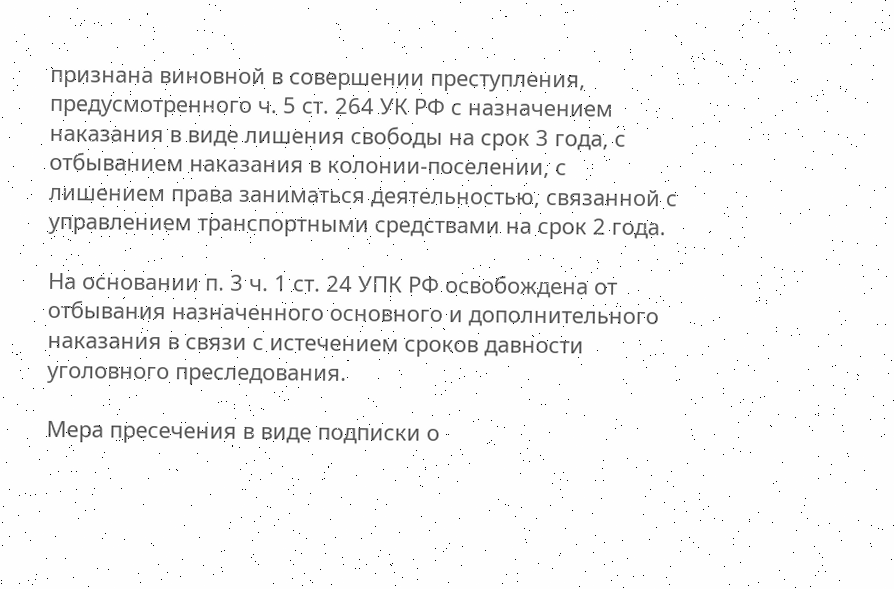признана виновной в совершении преступления, предусмотренного ч. 5 ст. 264 УК РФ с назначением наказания в виде лишения свободы на срок 3 года, с отбыванием наказания в колонии-поселении, с лишением права заниматься деятельностью, связанной с управлением транспортными средствами на срок 2 года.

На основании п. 3 ч. 1 ст. 24 УПК РФ освобождена от отбывания назначенного основного и дополнительного наказания в связи с истечением сроков давности уголовного преследования.

Мера пресечения в виде подписки о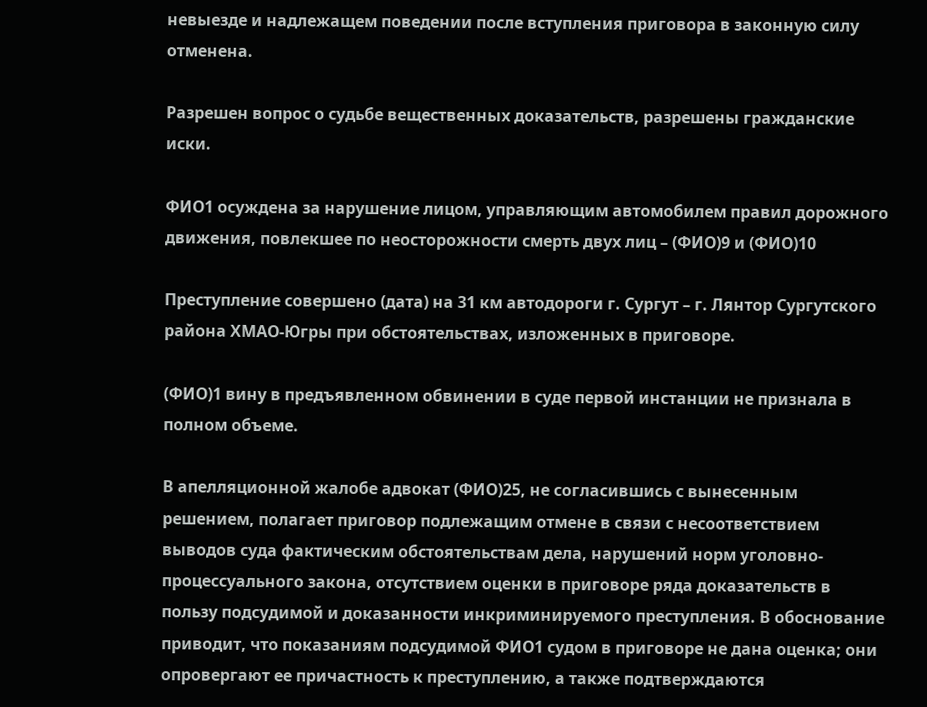невыезде и надлежащем поведении после вступления приговора в законную силу отменена.

Разрешен вопрос о судьбе вещественных доказательств, разрешены гражданские иски.

ФИО1 осуждена за нарушение лицом, управляющим автомобилем правил дорожного движения, повлекшее по неосторожности смерть двух лиц – (ФИО)9 и (ФИО)10

Преступление совершено (дата) на 31 км автодороги г. Сургут – г. Лянтор Сургутского района ХМАО-Югры при обстоятельствах, изложенных в приговоре.

(ФИО)1 вину в предъявленном обвинении в суде первой инстанции не признала в полном объеме.

В апелляционной жалобе адвокат (ФИО)25, не согласившись с вынесенным решением, полагает приговор подлежащим отмене в связи с несоответствием выводов суда фактическим обстоятельствам дела, нарушений норм уголовно-процессуального закона, отсутствием оценки в приговоре ряда доказательств в пользу подсудимой и доказанности инкриминируемого преступления. В обоснование приводит, что показаниям подсудимой ФИО1 судом в приговоре не дана оценка; они опровергают ее причастность к преступлению, а также подтверждаются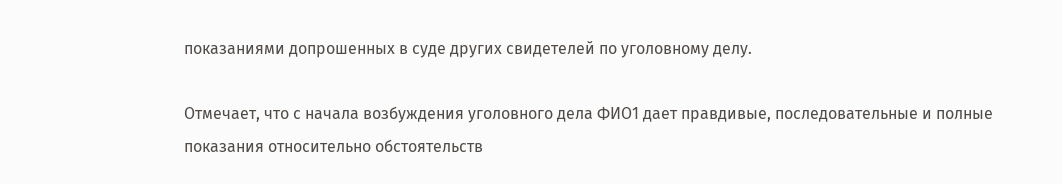показаниями допрошенных в суде других свидетелей по уголовному делу.

Отмечает, что с начала возбуждения уголовного дела ФИО1 дает правдивые, последовательные и полные показания относительно обстоятельств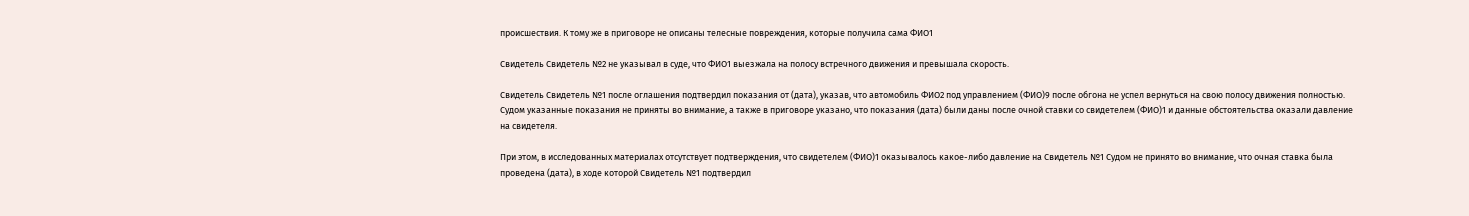происшествия. К тому же в приговоре не описаны телесные повреждения, которые получила сама ФИО1

Свидетель Свидетель №2 не указывал в суде, что ФИО1 выезжала на полосу встречного движения и превышала скорость.

Свидетель Свидетель №1 после оглашения подтвердил показания от (дата), указав, что автомобиль ФИО2 под управлением (ФИО)9 после обгона не успел вернуться на свою полосу движения полностью. Судом указанные показания не приняты во внимание, а также в приговоре указано, что показания (дата) были даны после очной ставки со свидетелем (ФИО)1 и данные обстоятельства оказали давление на свидетеля.

При этом, в исследованных материалах отсутствует подтверждения, что свидетелем (ФИО)1 оказывалось какое-либо давление на Свидетель №1 Судом не принято во внимание, что очная ставка была проведена (дата), в ходе которой Свидетель №1 подтвердил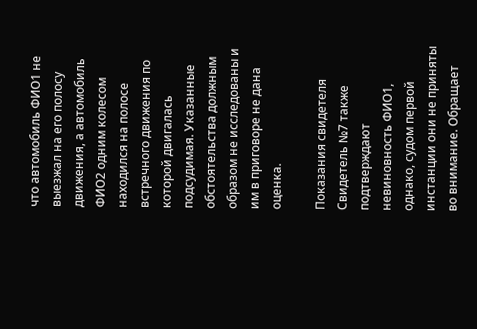что автомобиль ФИО1 не выезжал на его полосу движения, а автомобиль ФИО2 одним колесом находился на полосе встречного движения по которой двигалась подсудимая. Указанные обстоятельства должным образом не исследованы и им в приговоре не дана оценка.

Показания свидетеля Свидетель №7 также подтверждают невиновность ФИО1, однако, судом первой инстанции они не приняты во внимание. Обращает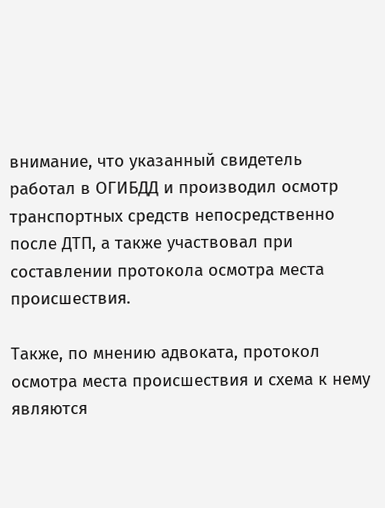внимание, что указанный свидетель работал в ОГИБДД и производил осмотр транспортных средств непосредственно после ДТП, а также участвовал при составлении протокола осмотра места происшествия.

Также, по мнению адвоката, протокол осмотра места происшествия и схема к нему являются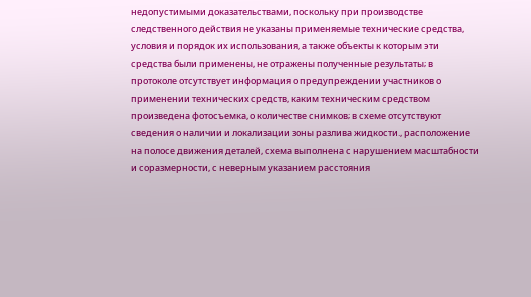недопустимыми доказательствами, поскольку при производстве следственного действия не указаны применяемые технические средства, условия и порядок их использования, а также объекты к которым эти средства были применены, не отражены полученные результаты; в протоколе отсутствует информация о предупреждении участников о применении технических средств, каким техническим средством произведена фотосъемка, о количестве снимков; в схеме отсутствуют сведения о наличии и локализации зоны разлива жидкости., расположение на полосе движения деталей, схема выполнена с нарушением масштабности и соразмерности, с неверным указанием расстояния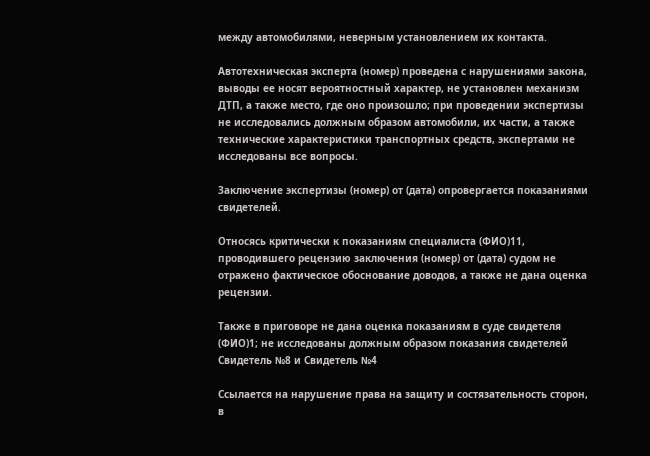между автомобилями, неверным установлением их контакта.

Автотехническая эксперта (номер) проведена с нарушениями закона, выводы ее носят вероятностный характер, не установлен механизм ДТП, а также место, где оно произошло; при проведении экспертизы не исследовались должным образом автомобили, их части, а также технические характеристики транспортных средств, экспертами не исследованы все вопросы.

Заключение экспертизы (номер) от (дата) опровергается показаниями свидетелей.

Относясь критически к показаниям специалиста (ФИО)11, проводившего рецензию заключения (номер) от (дата) судом не отражено фактическое обоснование доводов, а также не дана оценка рецензии.

Также в приговоре не дана оценка показаниям в суде свидетеля (ФИО)1; не исследованы должным образом показания свидетелей Свидетель №8 и Свидетель №4

Ссылается на нарушение права на защиту и состязательность сторон, в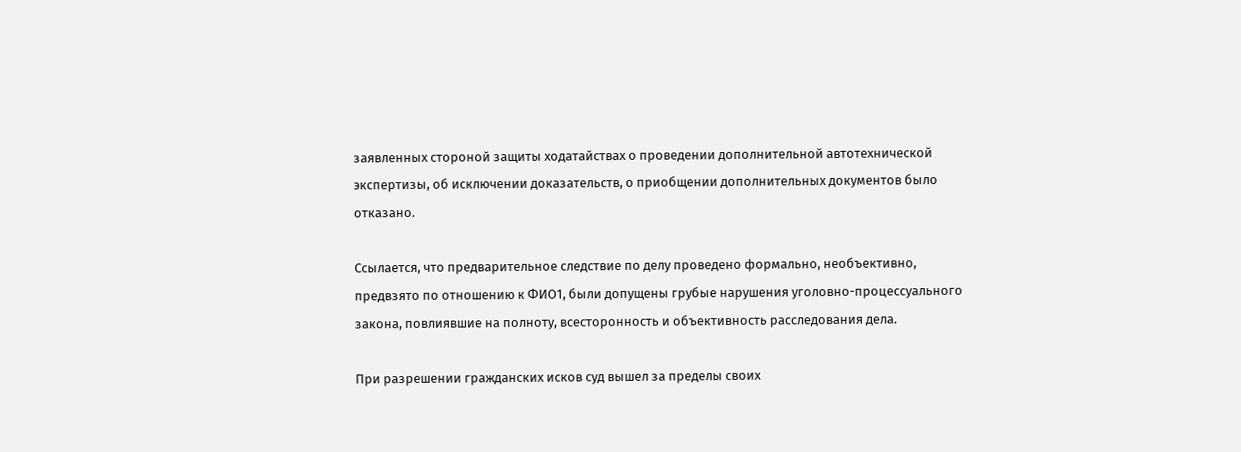заявленных стороной защиты ходатайствах о проведении дополнительной автотехнической экспертизы, об исключении доказательств, о приобщении дополнительных документов было отказано.

Ссылается, что предварительное следствие по делу проведено формально, необъективно, предвзято по отношению к ФИО1, были допущены грубые нарушения уголовно-процессуального закона, повлиявшие на полноту, всесторонность и объективность расследования дела.

При разрешении гражданских исков суд вышел за пределы своих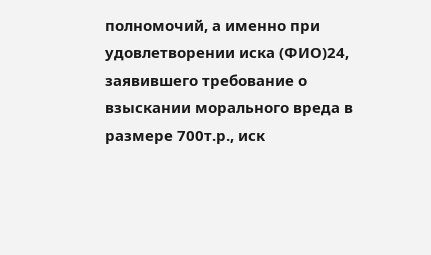полномочий, а именно при удовлетворении иска (ФИО)24, заявившего требование о взыскании морального вреда в размере 700т.р., иск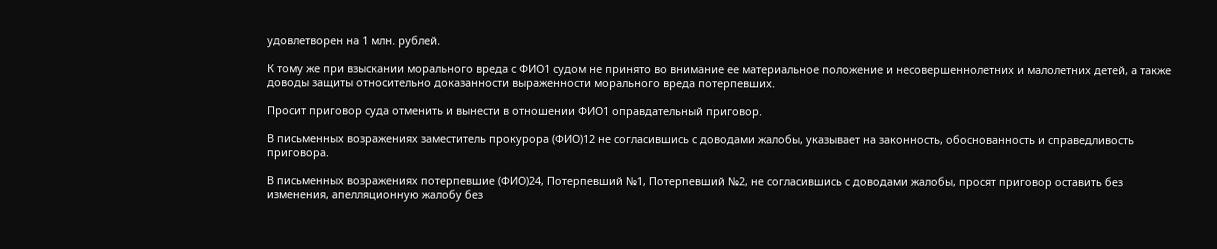удовлетворен на 1 млн. рублей.

К тому же при взыскании морального вреда с ФИО1 судом не принято во внимание ее материальное положение и несовершеннолетних и малолетних детей, а также доводы защиты относительно доказанности выраженности морального вреда потерпевших.

Просит приговор суда отменить и вынести в отношении ФИО1 оправдательный приговор.

В письменных возражениях заместитель прокурора (ФИО)12 не согласившись с доводами жалобы, указывает на законность, обоснованность и справедливость приговора.

В письменных возражениях потерпевшие (ФИО)24, Потерпевший №1, Потерпевший №2, не согласившись с доводами жалобы, просят приговор оставить без изменения, апелляционную жалобу без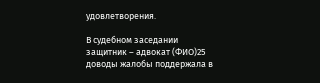удовлетворения.

В судебном заседании защитник – адвокат (ФИО)25 доводы жалобы поддержала в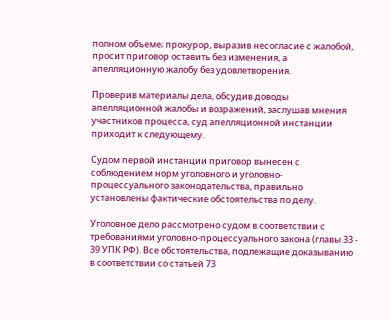полном объеме; прокурор, выразив несогласие с жалобой, просит приговор оставить без изменения, а апелляционную жалобу без удовлетворения.

Проверив материалы дела, обсудив доводы апелляционной жалобы и возражений, заслушав мнения участников процесса, суд апелляционной инстанции приходит к следующему.

Судом первой инстанции приговор вынесен с соблюдением норм уголовного и уголовно-процессуального законодательства, правильно установлены фактические обстоятельства по делу.

Уголовное дело рассмотрено судом в соответствии с требованиями уголовно-процессуального закона (главы 33 - 39 УПК РФ). Все обстоятельства, подлежащие доказыванию в соответствии со статьей 73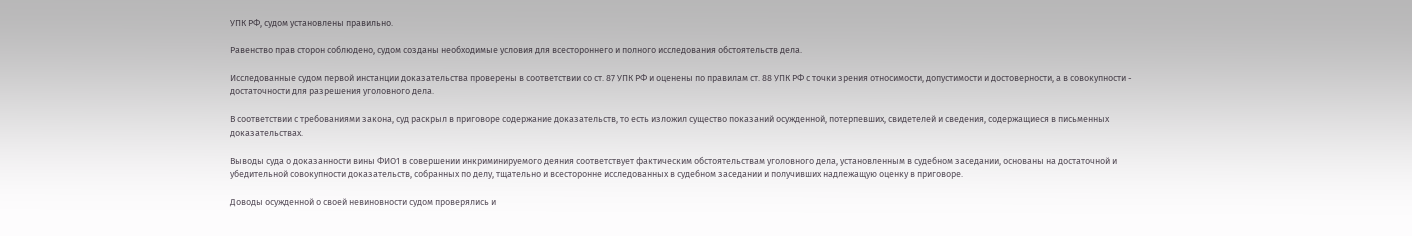УПК РФ, судом установлены правильно.

Равенство прав сторон соблюдено, судом созданы необходимые условия для всестороннего и полного исследования обстоятельств дела.

Исследованные судом первой инстанции доказательства проверены в соответствии со ст. 87 УПК РФ и оценены по правилам ст. 88 УПК РФ с точки зрения относимости, допустимости и достоверности, а в совокупности - достаточности для разрешения уголовного дела.

В соответствии с требованиями закона, суд раскрыл в приговоре содержание доказательств, то есть изложил существо показаний осужденной, потерпевших, свидетелей и сведения, содержащиеся в письменных доказательствах.

Выводы суда о доказанности вины ФИО1 в совершении инкриминируемого деяния соответствует фактическим обстоятельствам уголовного дела, установленным в судебном заседании, основаны на достаточной и убедительной совокупности доказательств, собранных по делу, тщательно и всесторонне исследованных в судебном заседании и получивших надлежащую оценку в приговоре.

Доводы осужденной о своей невиновности судом проверялись и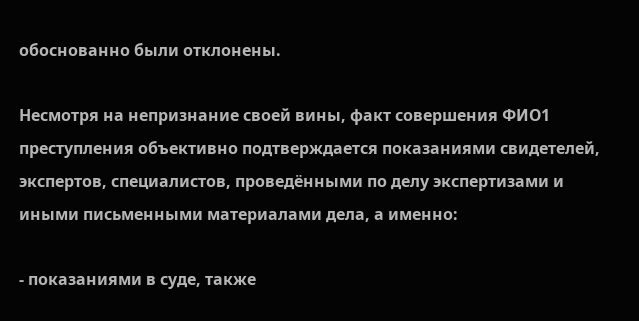обоснованно были отклонены.

Несмотря на непризнание своей вины, факт совершения ФИО1 преступления объективно подтверждается показаниями свидетелей, экспертов, специалистов, проведёнными по делу экспертизами и иными письменными материалами дела, а именно:

- показаниями в суде, также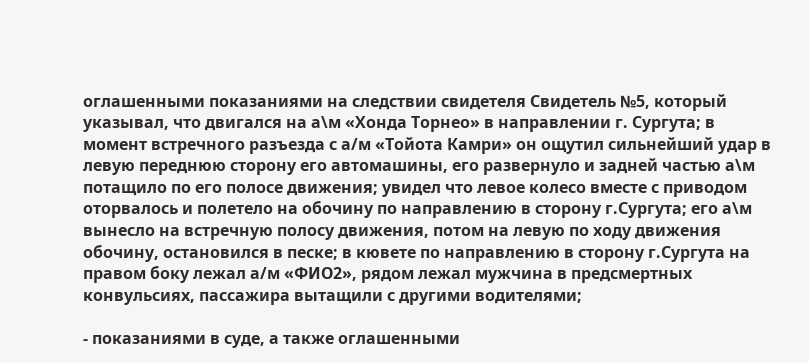оглашенными показаниями на следствии свидетеля Свидетель №5, который указывал, что двигался на а\м «Хонда Торнео» в направлении г. Сургута; в момент встречного разъезда с а/м «Тойота Камри» он ощутил сильнейший удар в левую переднюю сторону его автомашины, его развернуло и задней частью а\м потащило по его полосе движения; увидел что левое колесо вместе с приводом оторвалось и полетело на обочину по направлению в сторону г.Сургута; его а\м вынесло на встречную полосу движения, потом на левую по ходу движения обочину, остановился в песке; в кювете по направлению в сторону г.Сургута на правом боку лежал а/м «ФИО2», рядом лежал мужчина в предсмертных конвульсиях, пассажира вытащили с другими водителями;

- показаниями в суде, а также оглашенными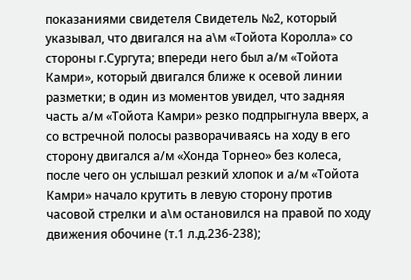показаниями свидетеля Свидетель №2, который указывал, что двигался на а\м «Тойота Королла» со стороны г.Сургута; впереди него был а/м «Тойота Камри», который двигался ближе к осевой линии разметки; в один из моментов увидел, что задняя часть а/м «Тойота Камри» резко подпрыгнула вверх, а со встречной полосы разворачиваясь на ходу в его сторону двигался а/м «Хонда Торнео» без колеса, после чего он услышал резкий хлопок и а/м «Тойота Камри» начало крутить в левую сторону против часовой стрелки и а\м остановился на правой по ходу движения обочине (т.1 л.д.236-238);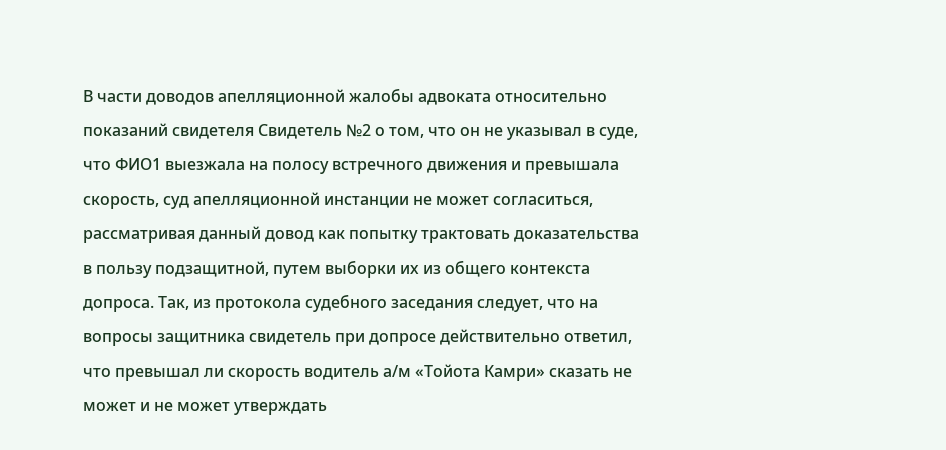В части доводов апелляционной жалобы адвоката относительно показаний свидетеля Свидетель №2 о том, что он не указывал в суде, что ФИО1 выезжала на полосу встречного движения и превышала скорость, суд апелляционной инстанции не может согласиться, рассматривая данный довод как попытку трактовать доказательства в пользу подзащитной, путем выборки их из общего контекста допроса. Так, из протокола судебного заседания следует, что на вопросы защитника свидетель при допросе действительно ответил, что превышал ли скорость водитель а/м «Тойота Камри» сказать не может и не может утверждать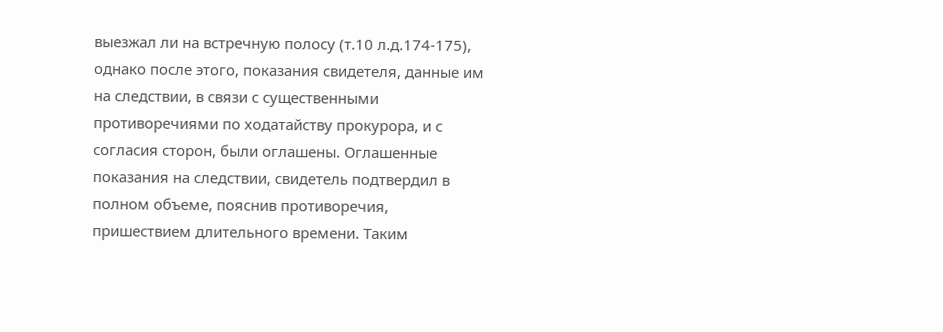выезжал ли на встречную полосу (т.10 л.д.174-175), однако после этого, показания свидетеля, данные им на следствии, в связи с существенными противоречиями по ходатайству прокурора, и с согласия сторон, были оглашены. Оглашенные показания на следствии, свидетель подтвердил в полном объеме, пояснив противоречия, пришествием длительного времени. Таким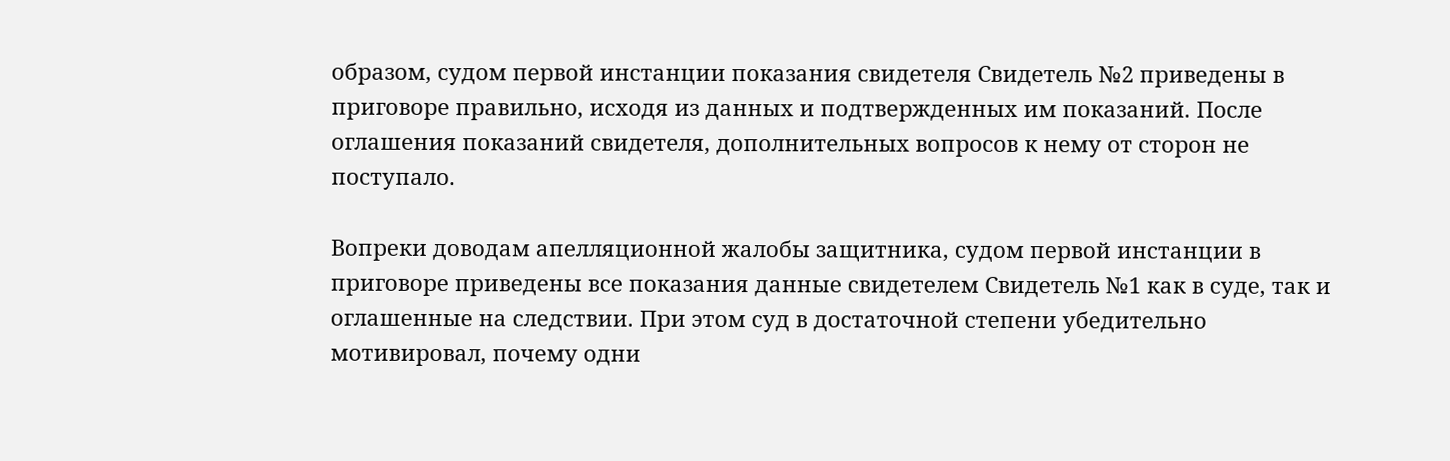образом, судом первой инстанции показания свидетеля Свидетель №2 приведены в приговоре правильно, исходя из данных и подтвержденных им показаний. После оглашения показаний свидетеля, дополнительных вопросов к нему от сторон не поступало.

Вопреки доводам апелляционной жалобы защитника, судом первой инстанции в приговоре приведены все показания данные свидетелем Свидетель №1 как в суде, так и оглашенные на следствии. При этом суд в достаточной степени убедительно мотивировал, почему одни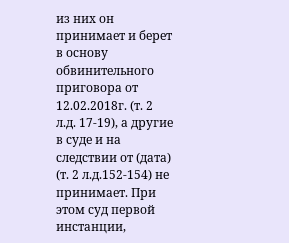из них он принимает и берет в основу обвинительного приговора от 12.02.2018г. (т. 2 л.д. 17-19), а другие в суде и на следствии от (дата) (т. 2 л.д.152-154) не принимает. При этом суд первой инстанции,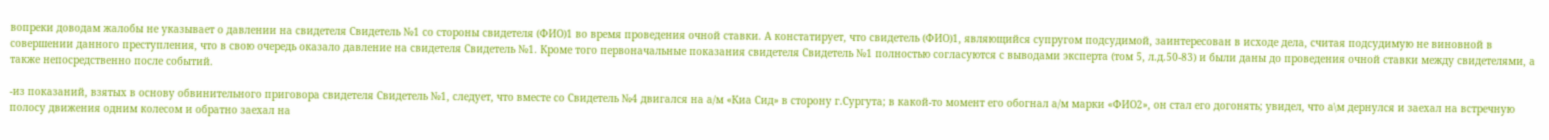вопреки доводам жалобы не указывает о давлении на свидетеля Свидетель №1 со стороны свидетеля (ФИО)1 во время проведения очной ставки. А констатирует, что свидетель (ФИО)1, являющийся супругом подсудимой, заинтересован в исходе дела, считая подсудимую не виновной в совершении данного преступления, что в свою очередь оказало давление на свидетеля Свидетель №1. Кроме того первоначальные показания свидетеля Свидетель №1 полностью согласуются с выводами эксперта (том 5, л.д.50-83) и были даны до проведения очной ставки между свидетелями, а также непосредственно после событий.

-из показаний, взятых в основу обвинительного приговора свидетеля Свидетель №1, следует, что вместе со Свидетель №4 двигался на а/м «Киа Сид» в сторону г.Сургута; в какой-то момент его обогнал а/м марки «ФИО2», он стал его догонять; увидел, что а\м дернулся и заехал на встречную полосу движения одним колесом и обратно заехал на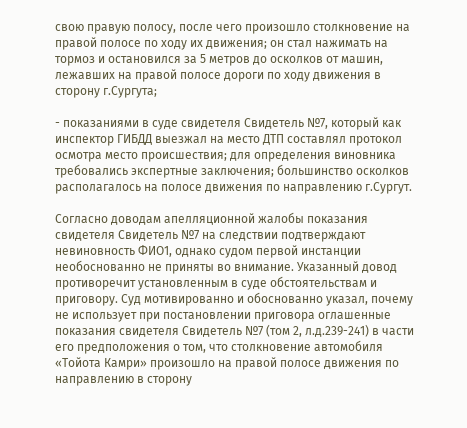свою правую полосу, после чего произошло столкновение на правой полосе по ходу их движения; он стал нажимать на тормоз и остановился за 5 метров до осколков от машин, лежавших на правой полосе дороги по ходу движения в сторону г.Сургута;

- показаниями в суде свидетеля Свидетель №7, который как инспектор ГИБДД выезжал на место ДТП составлял протокол осмотра место происшествия; для определения виновника требовались экспертные заключения; большинство осколков располагалось на полосе движения по направлению г.Сургут.

Согласно доводам апелляционной жалобы показания свидетеля Свидетель №7 на следствии подтверждают невиновность ФИО1, однако судом первой инстанции необоснованно не приняты во внимание. Указанный довод противоречит установленным в суде обстоятельствам и приговору. Суд мотивированно и обоснованно указал, почему не использует при постановлении приговора оглашенные показания свидетеля Свидетель №7 (том 2, л.д.239-241) в части его предположения о том, что столкновение автомобиля «Тойота Камри» произошло на правой полосе движения по направлению в сторону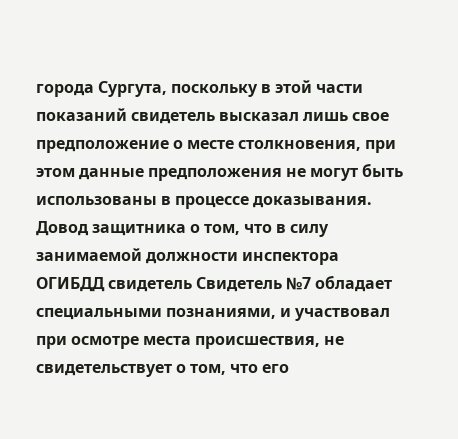города Сургута, поскольку в этой части показаний свидетель высказал лишь свое предположение о месте столкновения, при этом данные предположения не могут быть использованы в процессе доказывания. Довод защитника о том, что в силу занимаемой должности инспектора ОГИБДД свидетель Свидетель №7 обладает специальными познаниями, и участвовал при осмотре места происшествия, не свидетельствует о том, что его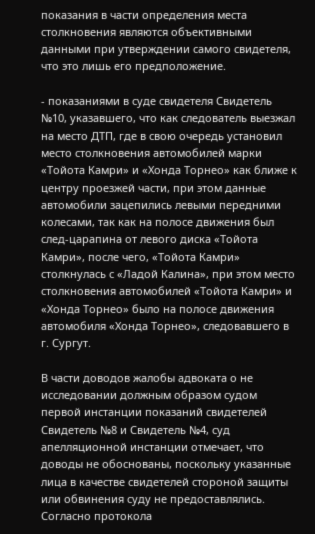показания в части определения места столкновения являются объективными данными при утверждении самого свидетеля, что это лишь его предположение.

- показаниями в суде свидетеля Свидетель №10, указавшего, что как следователь выезжал на место ДТП, где в свою очередь установил место столкновения автомобилей марки «Тойота Камри» и «Хонда Торнео» как ближе к центру проезжей части, при этом данные автомобили зацепились левыми передними колесами, так как на полосе движения был след-царапина от левого диска «Тойота Камри», после чего, «Тойота Камри» столкнулась с «Ладой Калина», при этом место столкновения автомобилей «Тойота Камри» и «Хонда Торнео» было на полосе движения автомобиля «Хонда Торнео», следовавшего в г. Сургут.

В части доводов жалобы адвоката о не исследовании должным образом судом первой инстанции показаний свидетелей Свидетель №8 и Свидетель №4, суд апелляционной инстанции отмечает, что доводы не обоснованы, поскольку указанные лица в качестве свидетелей стороной защиты или обвинения суду не предоставлялись. Согласно протокола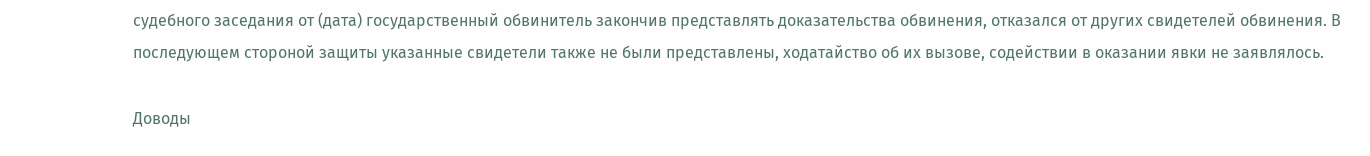судебного заседания от (дата) государственный обвинитель закончив представлять доказательства обвинения, отказался от других свидетелей обвинения. В последующем стороной защиты указанные свидетели также не были представлены, ходатайство об их вызове, содействии в оказании явки не заявлялось.

Доводы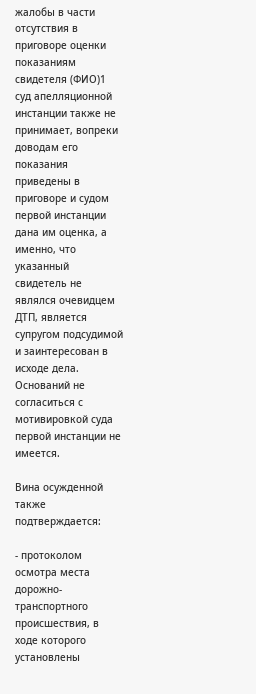жалобы в части отсутствия в приговоре оценки показаниям свидетеля (ФИО)1 суд апелляционной инстанции также не принимает, вопреки доводам его показания приведены в приговоре и судом первой инстанции дана им оценка, а именно, что указанный свидетель не являлся очевидцем ДТП, является супругом подсудимой и заинтересован в исходе дела. Оснований не согласиться с мотивировкой суда первой инстанции не имеется.

Вина осужденной также подтверждается:

- протоколом осмотра места дорожно-транспортного происшествия, в ходе которого установлены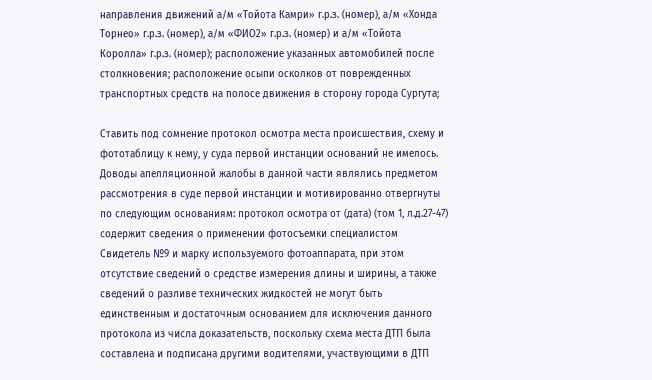направления движений а/м «Тойота Камри» г.р.з. (номер), а/м «Хонда Торнео» г.р.з. (номер), а/м «ФИО2» г.р.з. (номер) и а/м «Тойота Королла» г.р.з. (номер); расположение указанных автомобилей после столкновения; расположение осыпи осколков от поврежденных транспортных средств на полосе движения в сторону города Сургута;

Ставить под сомнение протокол осмотра места происшествия, схему и фототаблицу к нему, у суда первой инстанции оснований не имелось. Доводы апелляционной жалобы в данной части являлись предметом рассмотрения в суде первой инстанции и мотивированно отвергнуты по следующим основаниям: протокол осмотра от (дата) (том 1, л.д.27-47) содержит сведения о применении фотосъемки специалистом Свидетель №9 и марку используемого фотоаппарата, при этом отсутствие сведений о средстве измерения длины и ширины, а также сведений о разливе технических жидкостей не могут быть единственным и достаточным основанием для исключения данного протокола из числа доказательств, поскольку схема места ДТП была составлена и подписана другими водителями, участвующими в ДТП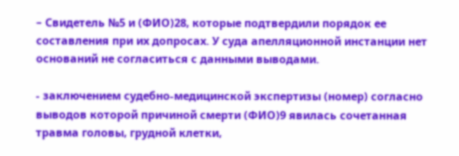– Свидетель №5 и (ФИО)28, которые подтвердили порядок ее составления при их допросах. У суда апелляционной инстанции нет оснований не согласиться с данными выводами.

- заключением судебно-медицинской экспертизы (номер) согласно выводов которой причиной смерти (ФИО)9 явилась сочетанная травма головы, грудной клетки,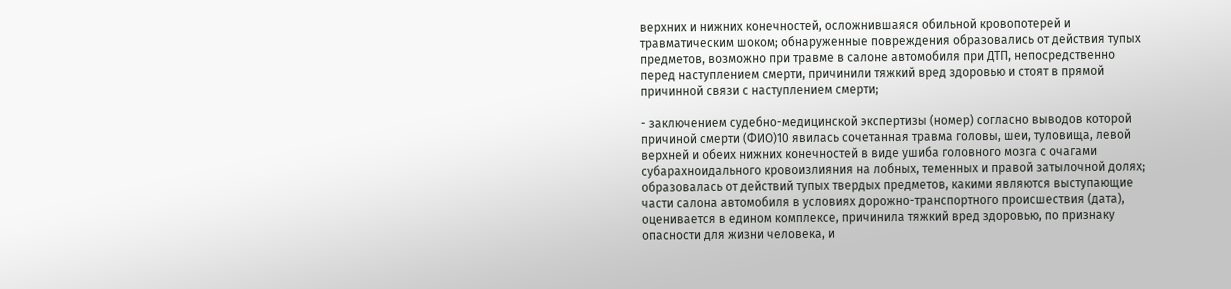верхних и нижних конечностей, осложнившаяся обильной кровопотерей и травматическим шоком; обнаруженные повреждения образовались от действия тупых предметов, возможно при травме в салоне автомобиля при ДТП, непосредственно перед наступлением смерти, причинили тяжкий вред здоровью и стоят в прямой причинной связи с наступлением смерти;

- заключением судебно-медицинской экспертизы (номер) согласно выводов которой причиной смерти (ФИО)10 явилась сочетанная травма головы, шеи, туловища, левой верхней и обеих нижних конечностей в виде ушиба головного мозга с очагами субарахноидального кровоизлияния на лобных, теменных и правой затылочной долях; образовалась от действий тупых твердых предметов, какими являются выступающие части салона автомобиля в условиях дорожно-транспортного происшествия (дата), оценивается в едином комплексе, причинила тяжкий вред здоровью, по признаку опасности для жизни человека, и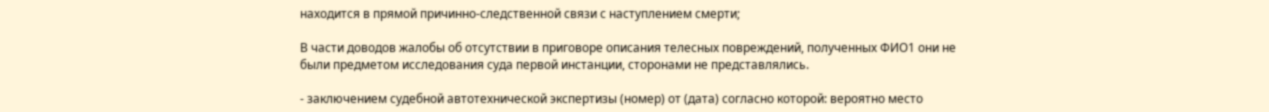находится в прямой причинно-следственной связи с наступлением смерти;

В части доводов жалобы об отсутствии в приговоре описания телесных повреждений, полученных ФИО1 они не были предметом исследования суда первой инстанции, сторонами не представлялись.

- заключением судебной автотехнической экспертизы (номер) от (дата) согласно которой: вероятно место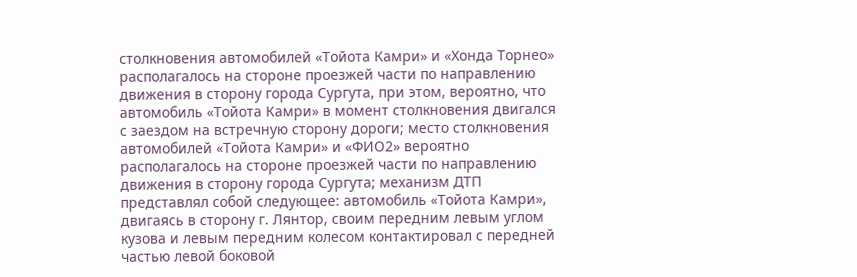столкновения автомобилей «Тойота Камри» и «Хонда Торнео» располагалось на стороне проезжей части по направлению движения в сторону города Сургута, при этом, вероятно, что автомобиль «Тойота Камри» в момент столкновения двигался с заездом на встречную сторону дороги; место столкновения автомобилей «Тойота Камри» и «ФИО2» вероятно располагалось на стороне проезжей части по направлению движения в сторону города Сургута; механизм ДТП представлял собой следующее: автомобиль «Тойота Камри», двигаясь в сторону г. Лянтор, своим передним левым углом кузова и левым передним колесом контактировал с передней частью левой боковой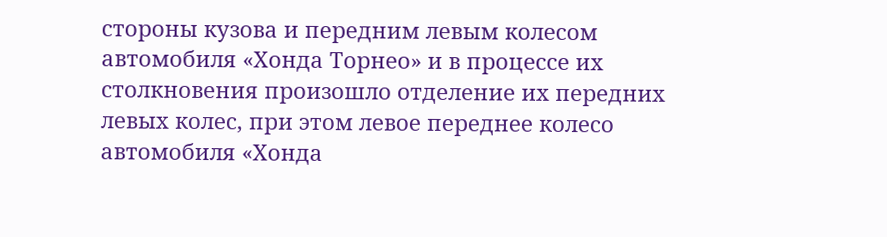стороны кузова и передним левым колесом автомобиля «Хонда Торнео» и в процессе их столкновения произошло отделение их передних левых колес, при этом левое переднее колесо автомобиля «Хонда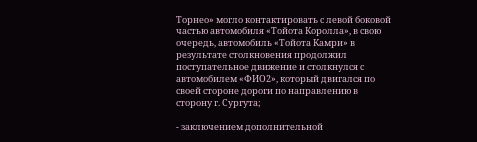Торнео» могло контактировать с левой боковой частью автомобиля «Тойота Королла», в свою очередь, автомобиль «Тойота Камри» в результате столкновения продолжил поступательное движение и столкнулся с автомобилем «ФИО2», который двигался по своей стороне дороги по направлению в сторону г. Сургута;

- заключением дополнительной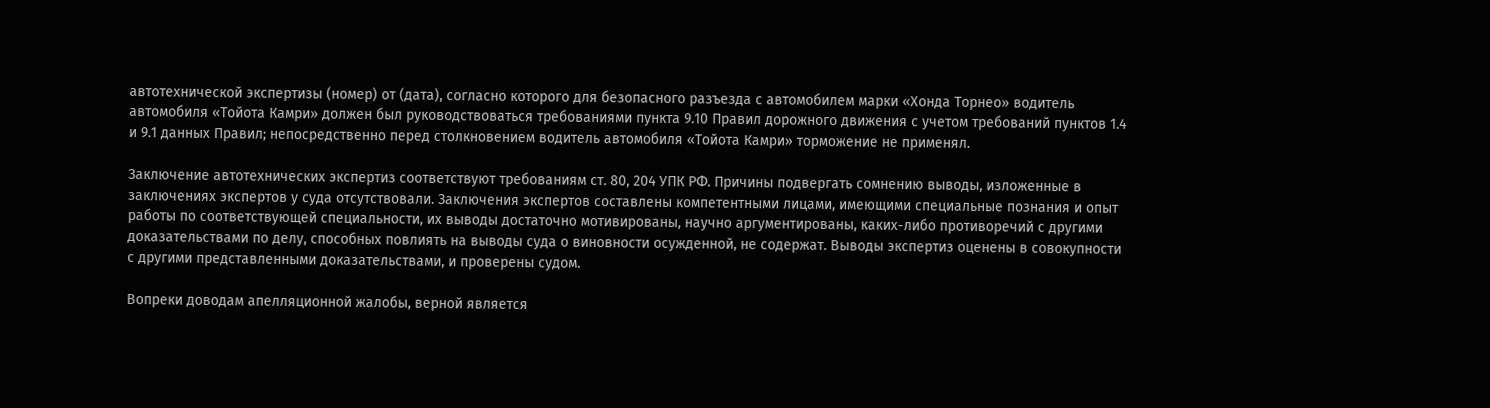автотехнической экспертизы (номер) от (дата), согласно которого для безопасного разъезда с автомобилем марки «Хонда Торнео» водитель автомобиля «Тойота Камри» должен был руководствоваться требованиями пункта 9.10 Правил дорожного движения с учетом требований пунктов 1.4 и 9.1 данных Правил; непосредственно перед столкновением водитель автомобиля «Тойота Камри» торможение не применял.

Заключение автотехнических экспертиз соответствуют требованиям ст. 80, 204 УПК РФ. Причины подвергать сомнению выводы, изложенные в заключениях экспертов у суда отсутствовали. Заключения экспертов составлены компетентными лицами, имеющими специальные познания и опыт работы по соответствующей специальности, их выводы достаточно мотивированы, научно аргументированы, каких-либо противоречий с другими доказательствами по делу, способных повлиять на выводы суда о виновности осужденной, не содержат. Выводы экспертиз оценены в совокупности с другими представленными доказательствами, и проверены судом.

Вопреки доводам апелляционной жалобы, верной является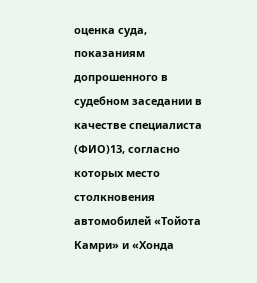оценка суда, показаниям допрошенного в судебном заседании в качестве специалиста (ФИО)13, согласно которых место столкновения автомобилей «Тойота Камри» и «Хонда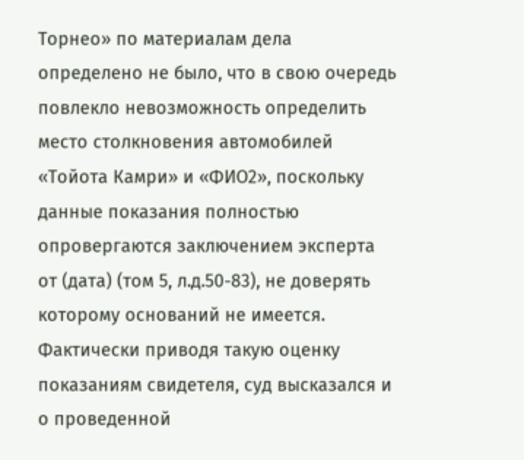Торнео» по материалам дела определено не было, что в свою очередь повлекло невозможность определить место столкновения автомобилей «Тойота Камри» и «ФИО2», поскольку данные показания полностью опровергаются заключением эксперта от (дата) (том 5, л.д.50-83), не доверять которому оснований не имеется. Фактически приводя такую оценку показаниям свидетеля, суд высказался и о проведенной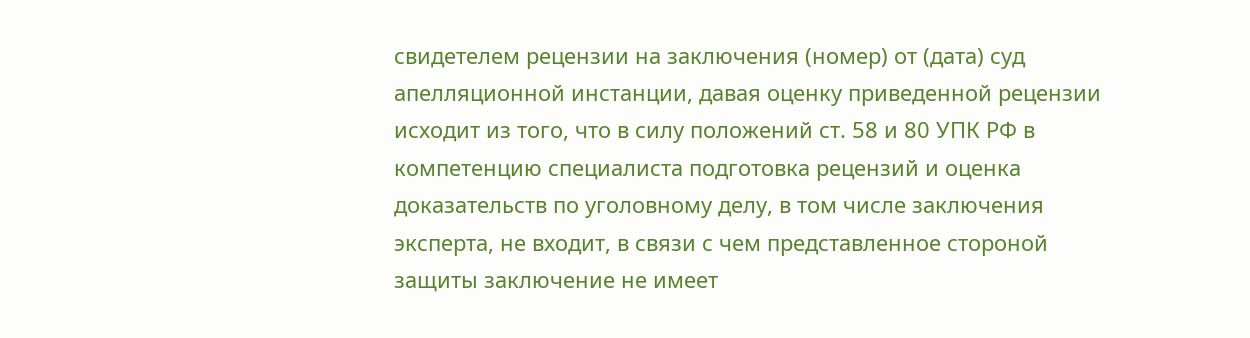свидетелем рецензии на заключения (номер) от (дата) суд апелляционной инстанции, давая оценку приведенной рецензии исходит из того, что в силу положений ст. 58 и 80 УПК РФ в компетенцию специалиста подготовка рецензий и оценка доказательств по уголовному делу, в том числе заключения эксперта, не входит, в связи с чем представленное стороной защиты заключение не имеет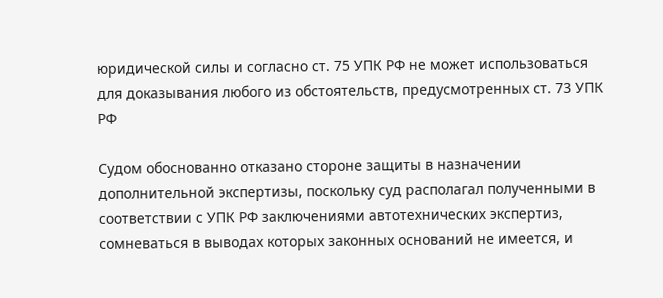юридической силы и согласно ст. 75 УПК РФ не может использоваться для доказывания любого из обстоятельств, предусмотренных ст. 73 УПК РФ

Судом обоснованно отказано стороне защиты в назначении дополнительной экспертизы, поскольку суд располагал полученными в соответствии с УПК РФ заключениями автотехнических экспертиз, сомневаться в выводах которых законных оснований не имеется, и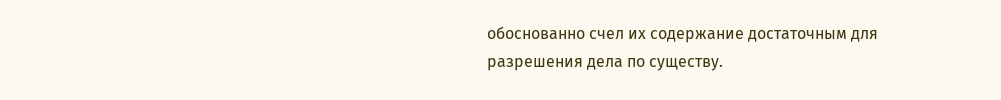обоснованно счел их содержание достаточным для разрешения дела по существу.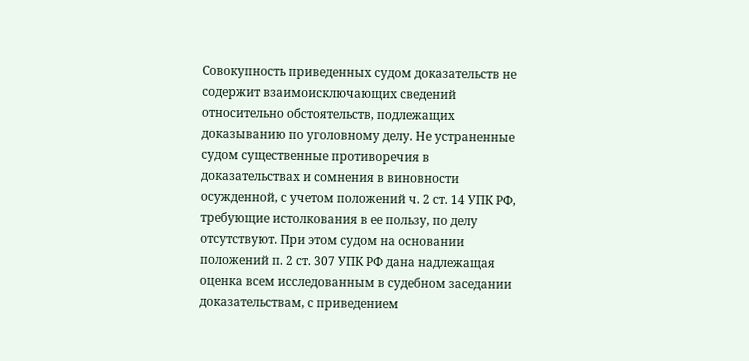Совокупность приведенных судом доказательств не содержит взаимоисключающих сведений относительно обстоятельств, подлежащих доказыванию по уголовному делу. Не устраненные судом существенные противоречия в доказательствах и сомнения в виновности осужденной, с учетом положений ч. 2 ст. 14 УПК РФ, требующие истолкования в ее пользу, по делу отсутствуют. При этом судом на основании положений п. 2 ст. 307 УПК РФ дана надлежащая оценка всем исследованным в судебном заседании доказательствам, с приведением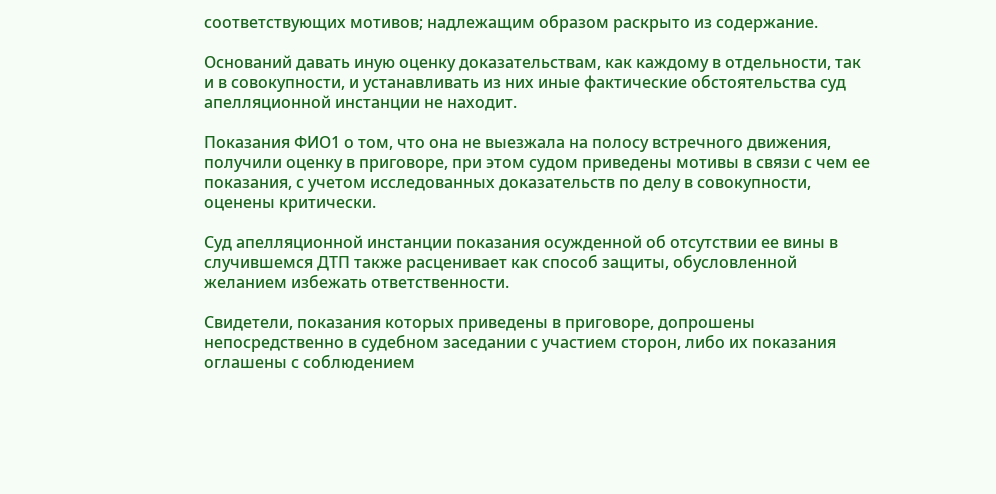соответствующих мотивов; надлежащим образом раскрыто из содержание.

Оснований давать иную оценку доказательствам, как каждому в отдельности, так и в совокупности, и устанавливать из них иные фактические обстоятельства суд апелляционной инстанции не находит.

Показания ФИО1 о том, что она не выезжала на полосу встречного движения, получили оценку в приговоре, при этом судом приведены мотивы в связи с чем ее показания, с учетом исследованных доказательств по делу в совокупности, оценены критически.

Суд апелляционной инстанции показания осужденной об отсутствии ее вины в случившемся ДТП также расценивает как способ защиты, обусловленной желанием избежать ответственности.

Свидетели, показания которых приведены в приговоре, допрошены непосредственно в судебном заседании с участием сторон, либо их показания оглашены с соблюдением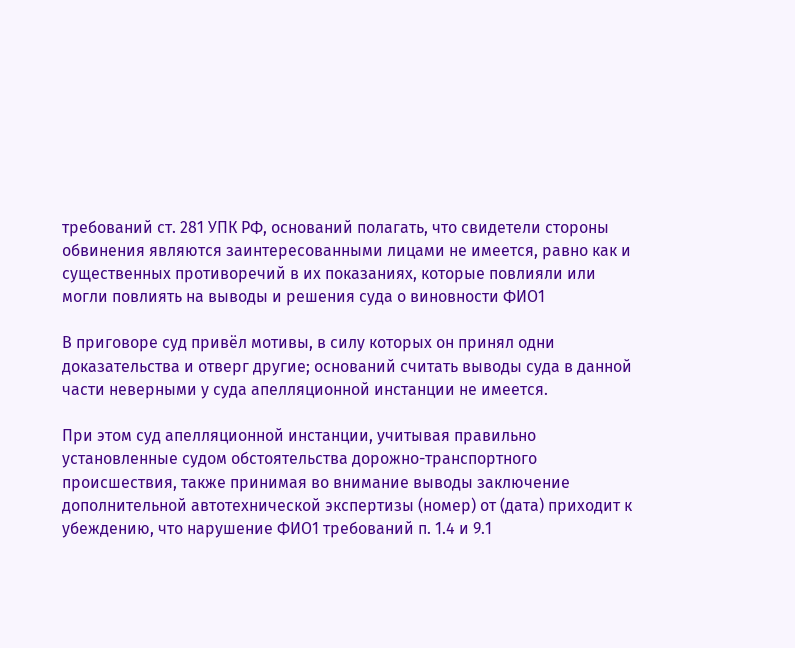требований ст. 281 УПК РФ, оснований полагать, что свидетели стороны обвинения являются заинтересованными лицами не имеется, равно как и существенных противоречий в их показаниях, которые повлияли или могли повлиять на выводы и решения суда о виновности ФИО1

В приговоре суд привёл мотивы, в силу которых он принял одни доказательства и отверг другие; оснований считать выводы суда в данной части неверными у суда апелляционной инстанции не имеется.

При этом суд апелляционной инстанции, учитывая правильно установленные судом обстоятельства дорожно-транспортного происшествия, также принимая во внимание выводы заключение дополнительной автотехнической экспертизы (номер) от (дата) приходит к убеждению, что нарушение ФИО1 требований п. 1.4 и 9.1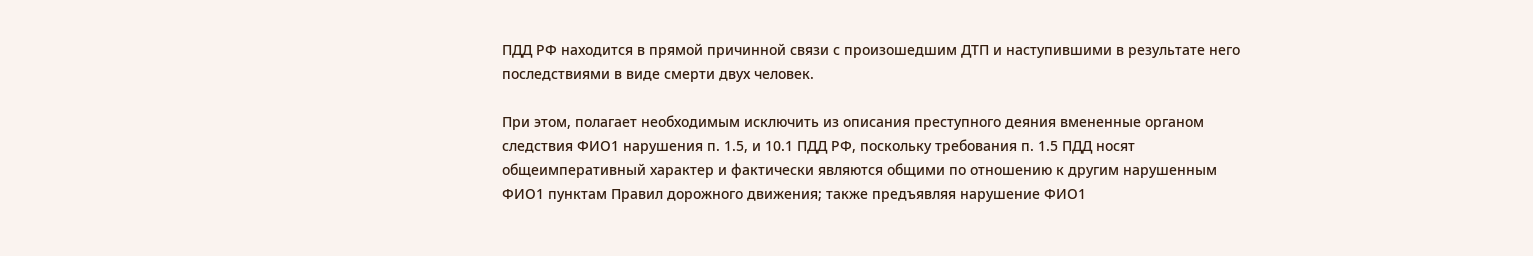ПДД РФ находится в прямой причинной связи с произошедшим ДТП и наступившими в результате него последствиями в виде смерти двух человек.

При этом, полагает необходимым исключить из описания преступного деяния вмененные органом следствия ФИО1 нарушения п. 1.5, и 10.1 ПДД РФ, поскольку требования п. 1.5 ПДД носят общеимперативный характер и фактически являются общими по отношению к другим нарушенным ФИО1 пунктам Правил дорожного движения; также предъявляя нарушение ФИО1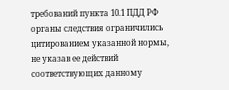требований пункта 10.1 ПДД РФ органы следствия ограничились цитированием указанной нормы, не указав ее действий соответствующих данному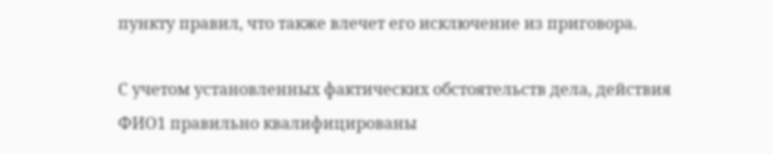пункту правил, что также влечет его исключение из приговора.

С учетом установленных фактических обстоятельств дела, действия ФИО1 правильно квалифицированы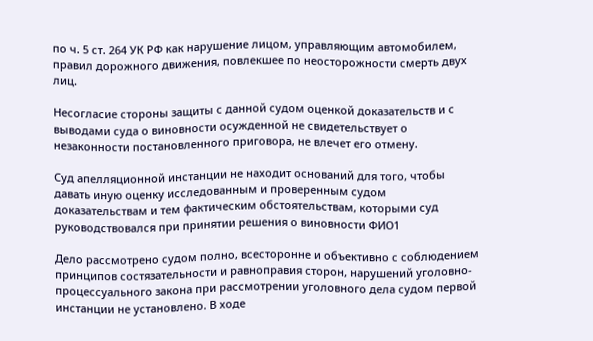по ч. 5 ст. 264 УК РФ как нарушение лицом, управляющим автомобилем, правил дорожного движения, повлекшее по неосторожности смерть двух лиц.

Несогласие стороны защиты с данной судом оценкой доказательств и с выводами суда о виновности осужденной не свидетельствует о незаконности постановленного приговора, не влечет его отмену.

Суд апелляционной инстанции не находит оснований для того, чтобы давать иную оценку исследованным и проверенным судом доказательствам и тем фактическим обстоятельствам, которыми суд руководствовался при принятии решения о виновности ФИО1

Дело рассмотрено судом полно, всесторонне и объективно с соблюдением принципов состязательности и равноправия сторон, нарушений уголовно-процессуального закона при рассмотрении уголовного дела судом первой инстанции не установлено. В ходе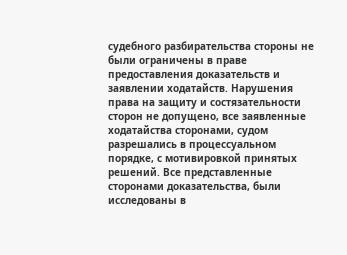судебного разбирательства стороны не были ограничены в праве предоставления доказательств и заявлении ходатайств. Нарушения права на защиту и состязательности сторон не допущено, все заявленные ходатайства сторонами, судом разрешались в процессуальном порядке, с мотивировкой принятых решений. Все представленные сторонами доказательства, были исследованы в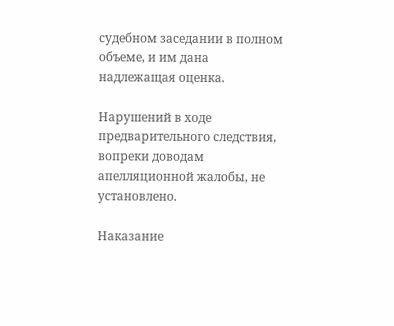судебном заседании в полном объеме, и им дана надлежащая оценка.

Нарушений в ходе предварительного следствия, вопреки доводам апелляционной жалобы, не установлено.

Наказание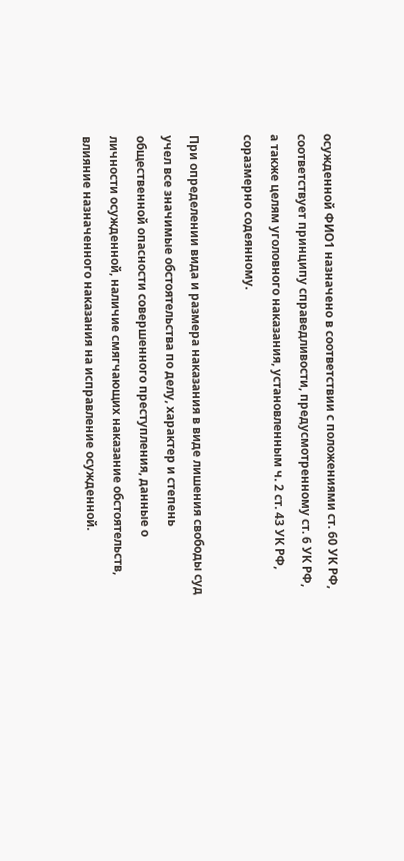осужденной ФИО1 назначено в соответствии с положениями ст. 60 УК РФ, соответствует принципу справедливости, предусмотренному ст. 6 УК РФ, а также целям уголовного наказания, установленным ч. 2 ст. 43 УК РФ, соразмерно содеянному.

При определении вида и размера наказания в виде лишения свободы суд учел все значимые обстоятельства по делу, характер и степень общественной опасности совершенного преступления, данные о личности осужденной, наличие смягчающих наказание обстоятельств, влияние назначенного наказания на исправление осужденной.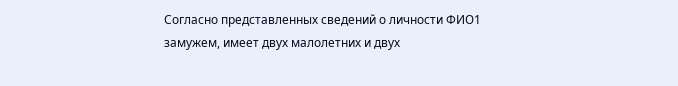Согласно представленных сведений о личности ФИО1 замужем, имеет двух малолетних и двух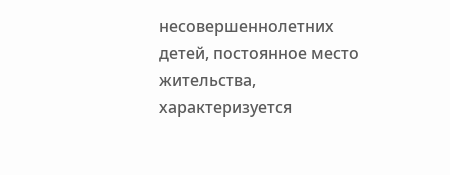несовершеннолетних детей, постоянное место жительства, характеризуется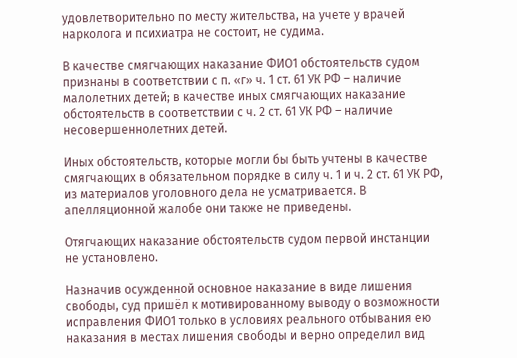удовлетворительно по месту жительства, на учете у врачей нарколога и психиатра не состоит, не судима.

В качестве смягчающих наказание ФИО1 обстоятельств судом признаны в соответствии с п. «г» ч. 1 ст. 61 УК РФ – наличие малолетних детей; в качестве иных смягчающих наказание обстоятельств в соответствии с ч. 2 ст. 61 УК РФ – наличие несовершеннолетних детей.

Иных обстоятельств, которые могли бы быть учтены в качестве смягчающих в обязательном порядке в силу ч. 1 и ч. 2 ст. 61 УК РФ, из материалов уголовного дела не усматривается. В апелляционной жалобе они также не приведены.

Отягчающих наказание обстоятельств судом первой инстанции не установлено.

Назначив осужденной основное наказание в виде лишения свободы, суд пришёл к мотивированному выводу о возможности исправления ФИО1 только в условиях реального отбывания ею наказания в местах лишения свободы и верно определил вид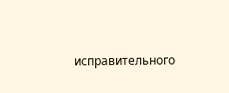исправительного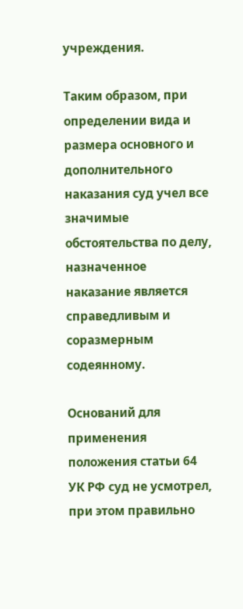учреждения.

Таким образом, при определении вида и размера основного и дополнительного наказания суд учел все значимые обстоятельства по делу, назначенное наказание является справедливым и соразмерным содеянному.

Оснований для применения положения статьи 64 УК РФ суд не усмотрел, при этом правильно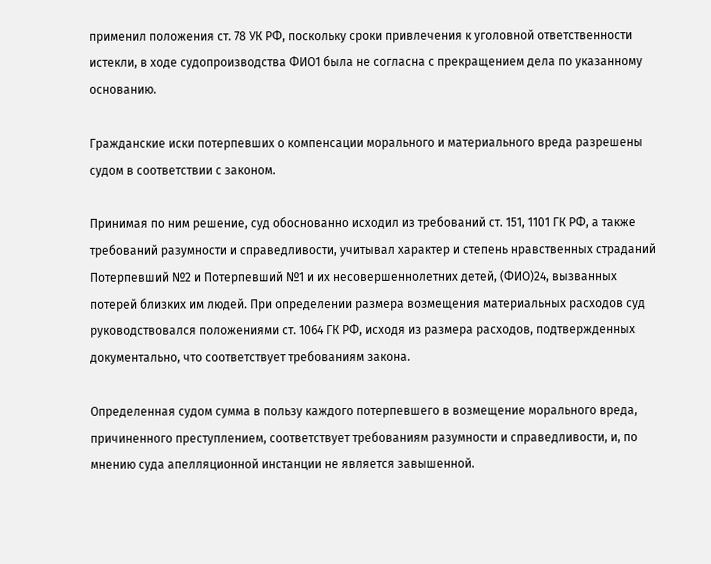применил положения ст. 78 УК РФ, поскольку сроки привлечения к уголовной ответственности истекли, в ходе судопроизводства ФИО1 была не согласна с прекращением дела по указанному основанию.

Гражданские иски потерпевших о компенсации морального и материального вреда разрешены судом в соответствии с законом.

Принимая по ним решение, суд обоснованно исходил из требований ст. 151, 1101 ГК РФ, а также требований разумности и справедливости, учитывал характер и степень нравственных страданий Потерпевший №2 и Потерпевший №1 и их несовершеннолетних детей, (ФИО)24, вызванных потерей близких им людей. При определении размера возмещения материальных расходов суд руководствовался положениями ст. 1064 ГК РФ, исходя из размера расходов, подтвержденных документально, что соответствует требованиям закона.

Определенная судом сумма в пользу каждого потерпевшего в возмещение морального вреда, причиненного преступлением, соответствует требованиям разумности и справедливости, и, по мнению суда апелляционной инстанции не является завышенной.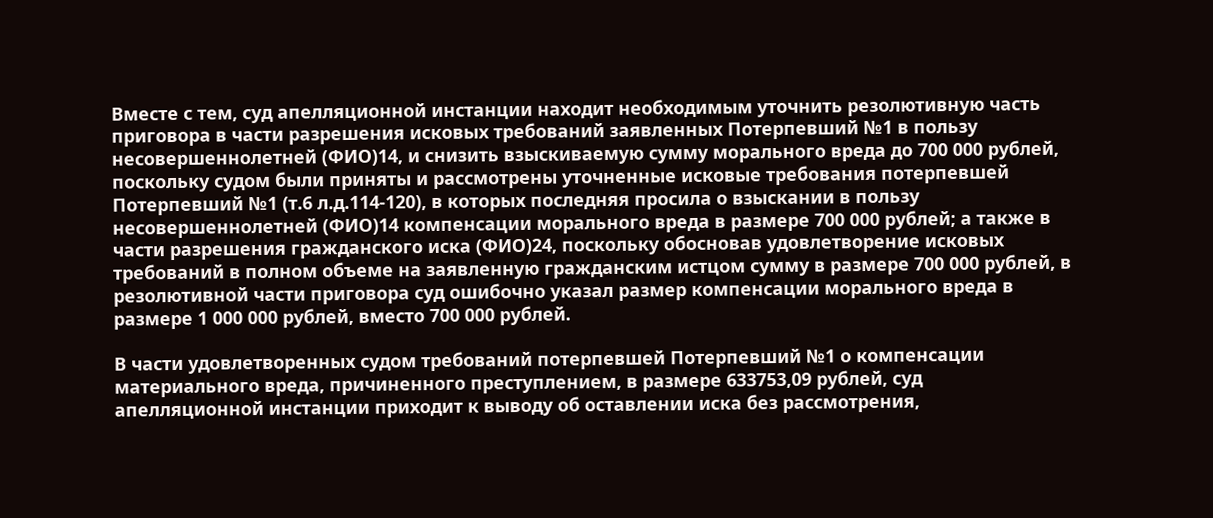Вместе с тем, суд апелляционной инстанции находит необходимым уточнить резолютивную часть приговора в части разрешения исковых требований заявленных Потерпевший №1 в пользу несовершеннолетней (ФИО)14, и снизить взыскиваемую сумму морального вреда до 700 000 рублей, поскольку судом были приняты и рассмотрены уточненные исковые требования потерпевшей Потерпевший №1 (т.6 л.д.114-120), в которых последняя просила о взыскании в пользу несовершеннолетней (ФИО)14 компенсации морального вреда в размере 700 000 рублей; а также в части разрешения гражданского иска (ФИО)24, поскольку обосновав удовлетворение исковых требований в полном объеме на заявленную гражданским истцом сумму в размере 700 000 рублей, в резолютивной части приговора суд ошибочно указал размер компенсации морального вреда в размере 1 000 000 рублей, вместо 700 000 рублей.

В части удовлетворенных судом требований потерпевшей Потерпевший №1 о компенсации материального вреда, причиненного преступлением, в размере 633753,09 рублей, суд апелляционной инстанции приходит к выводу об оставлении иска без рассмотрения,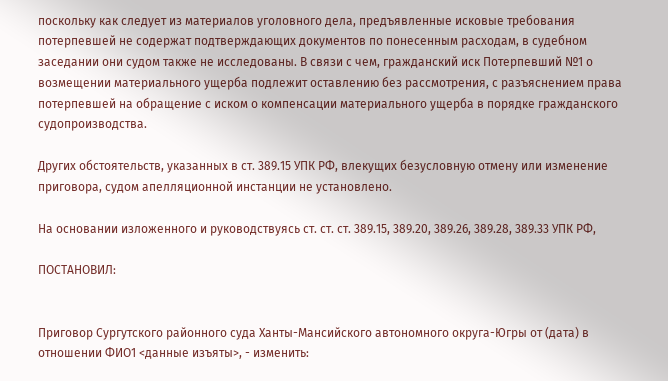поскольку как следует из материалов уголовного дела, предъявленные исковые требования потерпевшей не содержат подтверждающих документов по понесенным расходам, в судебном заседании они судом также не исследованы. В связи с чем, гражданский иск Потерпевший №1 о возмещении материального ущерба подлежит оставлению без рассмотрения, с разъяснением права потерпевшей на обращение с иском о компенсации материального ущерба в порядке гражданского судопроизводства.

Других обстоятельств, указанных в ст. 389.15 УПК РФ, влекущих безусловную отмену или изменение приговора, судом апелляционной инстанции не установлено.

На основании изложенного и руководствуясь ст. ст. ст. 389.15, 389.20, 389.26, 389.28, 389.33 УПК РФ,

ПОСТАНОВИЛ:


Приговор Сургутского районного суда Ханты-Мансийского автономного округа-Югры от (дата) в отношении ФИО1 <данные изъяты>, - изменить: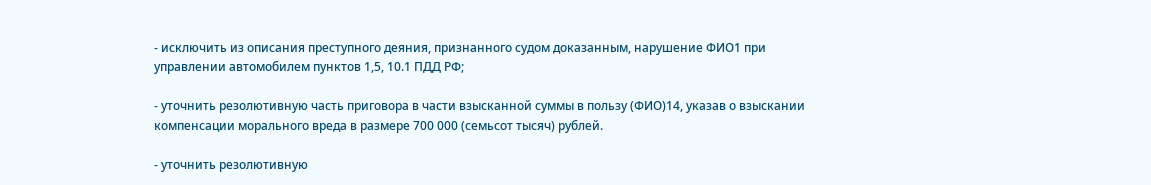- исключить из описания преступного деяния, признанного судом доказанным, нарушение ФИО1 при управлении автомобилем пунктов 1,5, 10.1 ПДД РФ;

- уточнить резолютивную часть приговора в части взысканной суммы в пользу (ФИО)14, указав о взыскании компенсации морального вреда в размере 700 000 (семьсот тысяч) рублей.

- уточнить резолютивную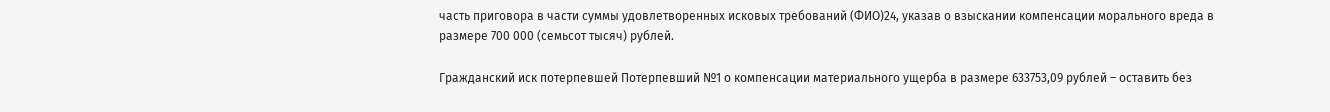часть приговора в части суммы удовлетворенных исковых требований (ФИО)24, указав о взыскании компенсации морального вреда в размере 700 000 (семьсот тысяч) рублей.

Гражданский иск потерпевшей Потерпевший №1 о компенсации материального ущерба в размере 633753,09 рублей – оставить без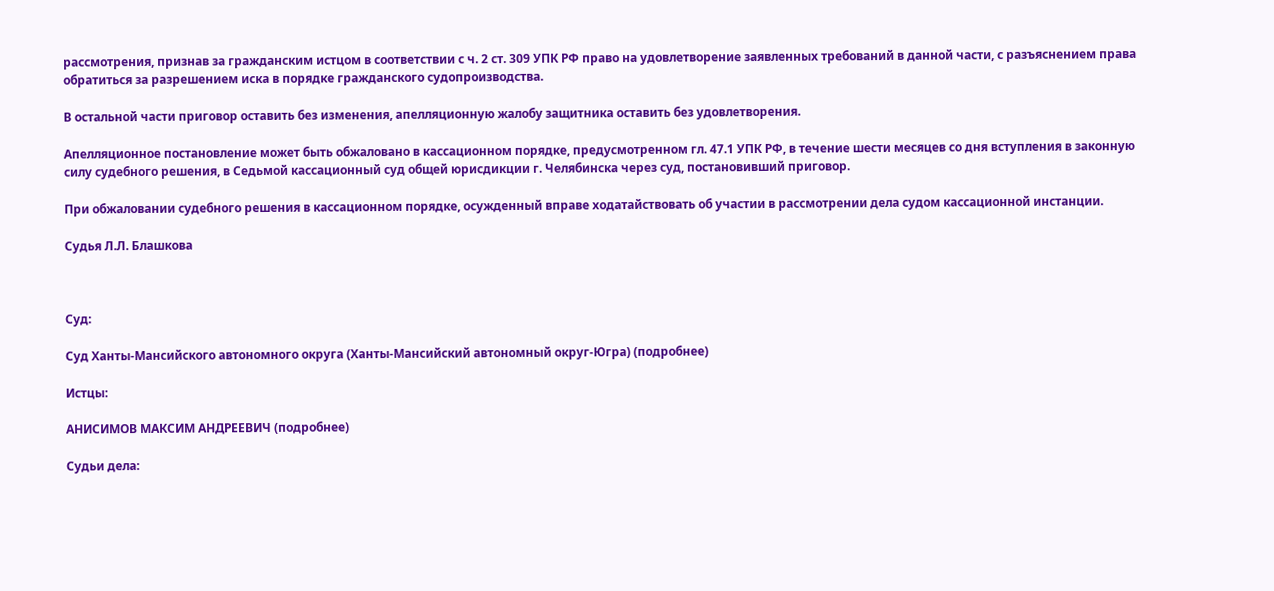рассмотрения, признав за гражданским истцом в соответствии с ч. 2 ст. 309 УПК РФ право на удовлетворение заявленных требований в данной части, с разъяснением права обратиться за разрешением иска в порядке гражданского судопроизводства.

В остальной части приговор оставить без изменения, апелляционную жалобу защитника оставить без удовлетворения.

Апелляционное постановление может быть обжаловано в кассационном порядке, предусмотренном гл. 47.1 УПК РФ, в течение шести месяцев со дня вступления в законную силу судебного решения, в Седьмой кассационный суд общей юрисдикции г. Челябинска через суд, постановивший приговор.

При обжаловании судебного решения в кассационном порядке, осужденный вправе ходатайствовать об участии в рассмотрении дела судом кассационной инстанции.

Судья Л.Л. Блашкова



Суд:

Суд Ханты-Мансийского автономного округа (Ханты-Мансийский автономный округ-Югра) (подробнее)

Истцы:

АНИСИМОВ МАКСИМ АНДРЕЕВИЧ (подробнее)

Судьи дела: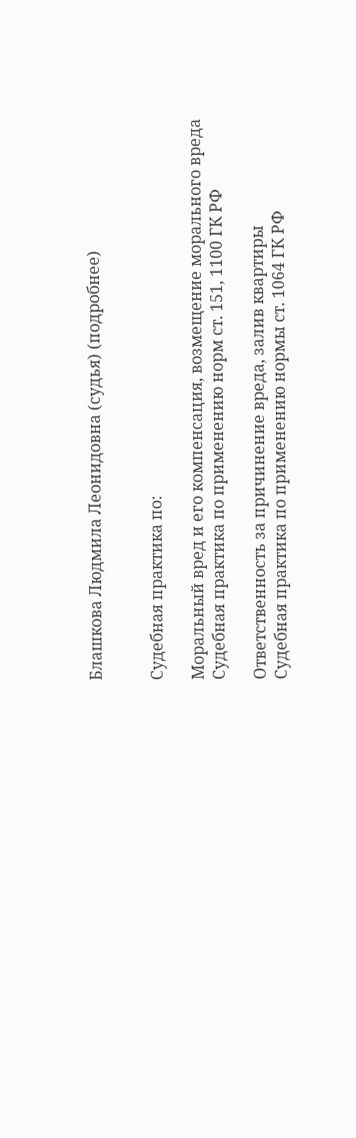Блашкова Людмила Леонидовна (судья) (подробнее)


Судебная практика по:

Моральный вред и его компенсация, возмещение морального вреда
Судебная практика по применению норм ст. 151, 1100 ГК РФ

Ответственность за причинение вреда, залив квартиры
Судебная практика по применению нормы ст. 1064 ГК РФ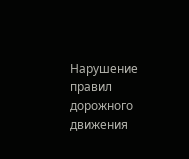Нарушение правил дорожного движения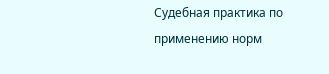Судебная практика по применению норм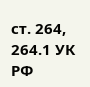ст. 264, 264.1 УК РФ